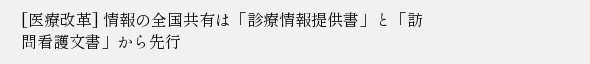[医療改革] 情報の全国共有は「診療情報提供書」と「訪問看護文書」から先行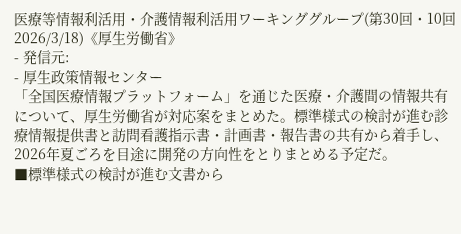医療等情報利活用・介護情報利活用ワーキンググループ(第30回・10回 2026/3/18)《厚生労働省》
- 発信元:
- 厚生政策情報センター
「全国医療情報プラットフォーム」を通じた医療・介護間の情報共有について、厚生労働省が対応案をまとめた。標準様式の検討が進む診療情報提供書と訪問看護指示書・計画書・報告書の共有から着手し、2026年夏ごろを目途に開発の方向性をとりまとめる予定だ。
■標準様式の検討が進む文書から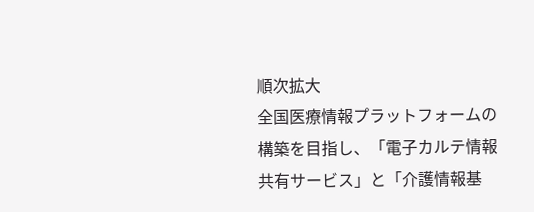順次拡大
全国医療情報プラットフォームの構築を目指し、「電子カルテ情報共有サービス」と「介護情報基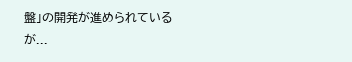盤」の開発が進められているが...